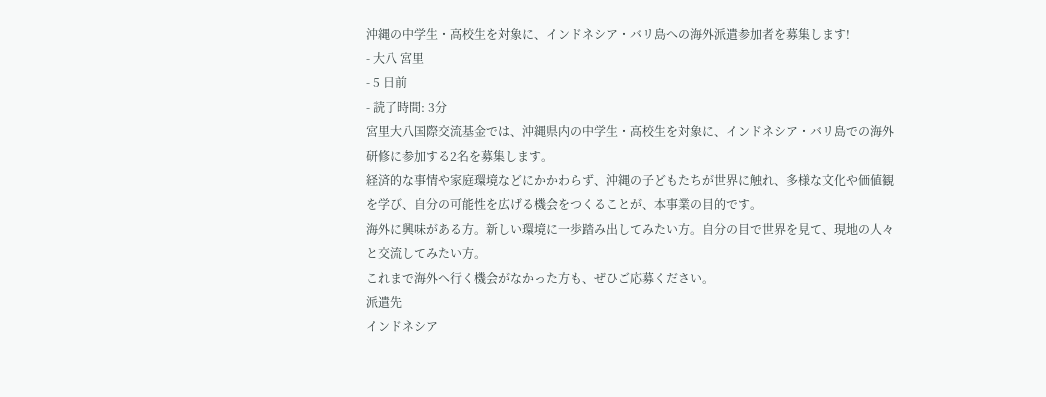沖縄の中学生・高校生を対象に、インドネシア・バリ島への海外派遣参加者を募集します!
- 大八 宮里
- 5 日前
- 読了時間: 3分
宮里大八国際交流基金では、沖縄県内の中学生・高校生を対象に、インドネシア・バリ島での海外研修に参加する2名を募集します。
経済的な事情や家庭環境などにかかわらず、沖縄の子どもたちが世界に触れ、多様な文化や価値観を学び、自分の可能性を広げる機会をつくることが、本事業の目的です。
海外に興味がある方。新しい環境に一歩踏み出してみたい方。自分の目で世界を見て、現地の人々と交流してみたい方。
これまで海外へ行く機会がなかった方も、ぜひご応募ください。
派遣先
インドネシア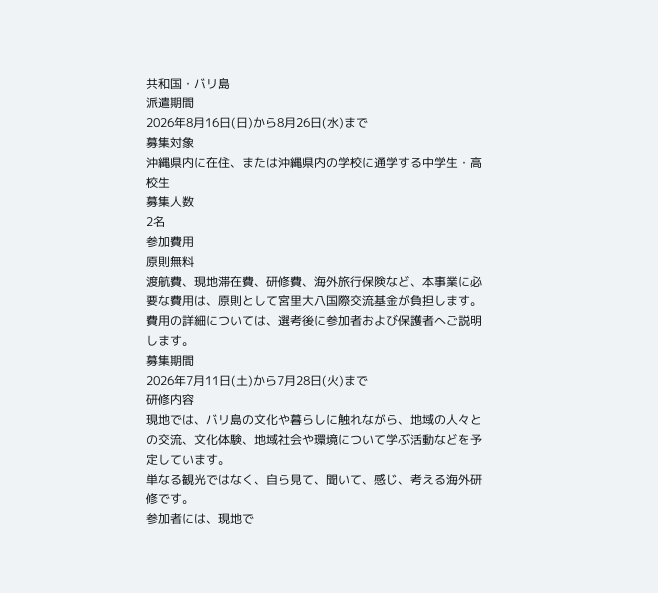共和国・バリ島
派遣期間
2026年8月16日(日)から8月26日(水)まで
募集対象
沖縄県内に在住、または沖縄県内の学校に通学する中学生・高校生
募集人数
2名
参加費用
原則無料
渡航費、現地滞在費、研修費、海外旅行保険など、本事業に必要な費用は、原則として宮里大八国際交流基金が負担します。
費用の詳細については、選考後に参加者および保護者へご説明します。
募集期間
2026年7月11日(土)から7月28日(火)まで
研修内容
現地では、バリ島の文化や暮らしに触れながら、地域の人々との交流、文化体験、地域社会や環境について学ぶ活動などを予定しています。
単なる観光ではなく、自ら見て、聞いて、感じ、考える海外研修です。
参加者には、現地で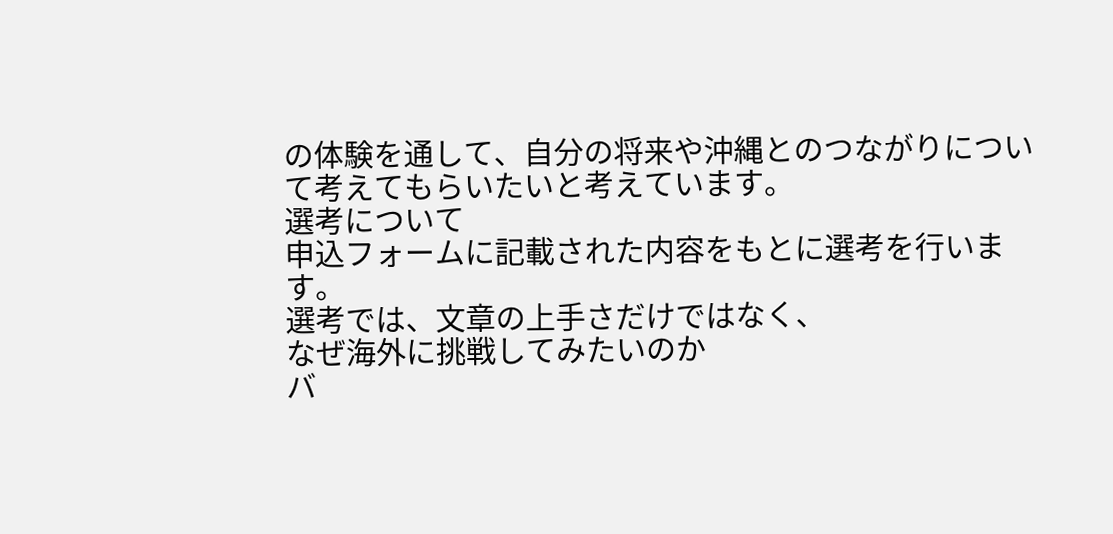の体験を通して、自分の将来や沖縄とのつながりについて考えてもらいたいと考えています。
選考について
申込フォームに記載された内容をもとに選考を行います。
選考では、文章の上手さだけではなく、
なぜ海外に挑戦してみたいのか
バ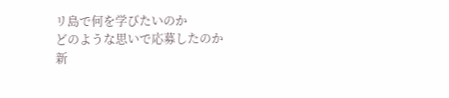リ島で何を学びたいのか
どのような思いで応募したのか
新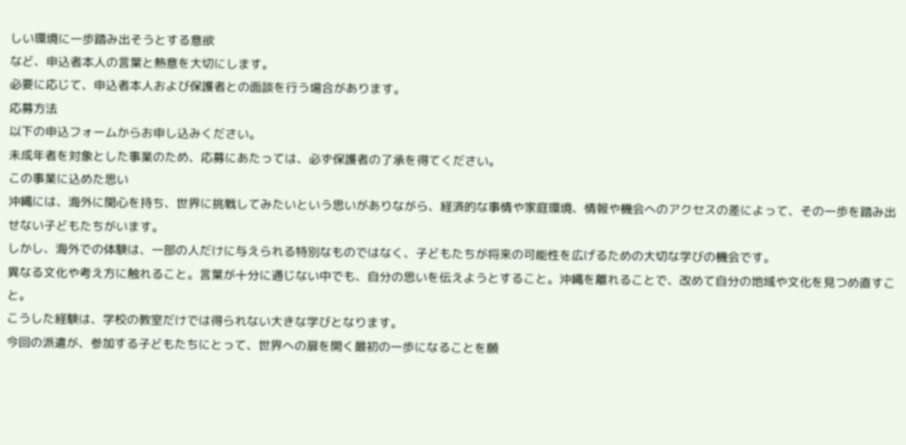しい環境に一歩踏み出そうとする意欲
など、申込者本人の言葉と熱意を大切にします。
必要に応じて、申込者本人および保護者との面談を行う場合があります。
応募方法
以下の申込フォームからお申し込みください。
未成年者を対象とした事業のため、応募にあたっては、必ず保護者の了承を得てください。
この事業に込めた思い
沖縄には、海外に関心を持ち、世界に挑戦してみたいという思いがありながら、経済的な事情や家庭環境、情報や機会へのアクセスの差によって、その一歩を踏み出せない子どもたちがいます。
しかし、海外での体験は、一部の人だけに与えられる特別なものではなく、子どもたちが将来の可能性を広げるための大切な学びの機会です。
異なる文化や考え方に触れること。言葉が十分に通じない中でも、自分の思いを伝えようとすること。沖縄を離れることで、改めて自分の地域や文化を見つめ直すこと。
こうした経験は、学校の教室だけでは得られない大きな学びとなります。
今回の派遣が、参加する子どもたちにとって、世界への扉を開く最初の一歩になることを願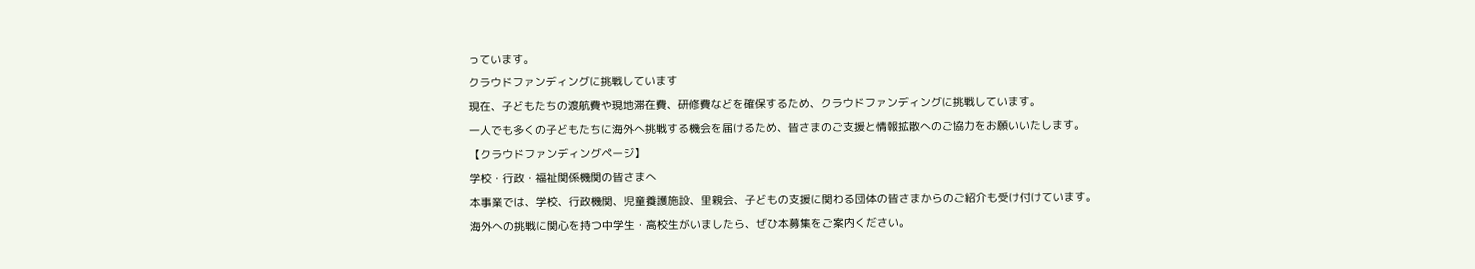っています。
クラウドファンディングに挑戦しています
現在、子どもたちの渡航費や現地滞在費、研修費などを確保するため、クラウドファンディングに挑戦しています。
一人でも多くの子どもたちに海外へ挑戦する機会を届けるため、皆さまのご支援と情報拡散へのご協力をお願いいたします。
【クラウドファンディングページ】
学校・行政・福祉関係機関の皆さまへ
本事業では、学校、行政機関、児童養護施設、里親会、子どもの支援に関わる団体の皆さまからのご紹介も受け付けています。
海外への挑戦に関心を持つ中学生・高校生がいましたら、ぜひ本募集をご案内ください。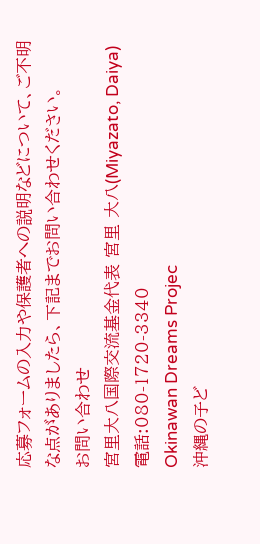応募フォームの入力や保護者への説明などについて、ご不明な点がありましたら、下記までお問い合わせください。
お問い合わせ
宮里大八国際交流基金代表 宮里 大八(Miyazato, Daiya)
電話:080-1720-3340
Okinawan Dreams Projec
沖縄の子ど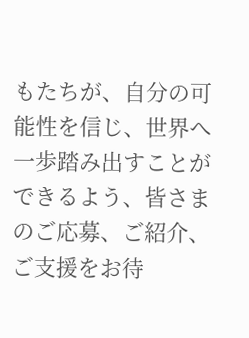もたちが、自分の可能性を信じ、世界へ一歩踏み出すことができるよう、皆さまのご応募、ご紹介、ご支援をお待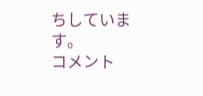ちしています。
コメント